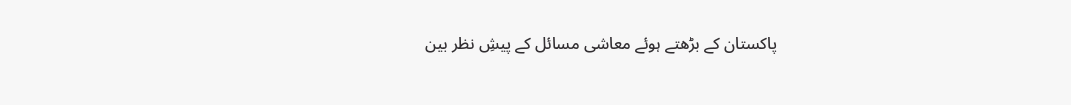پاکستان کے بڑھتے ہوئے معاشی مسائل کے پیشِ نظر بین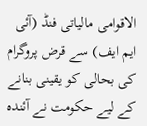الاقوامی مالیاتی فنڈ (آئی ایم ایف) سے قرض پروگرام کی بحالی کو یقینی بنانے کے لیے حکومت نے آئندہ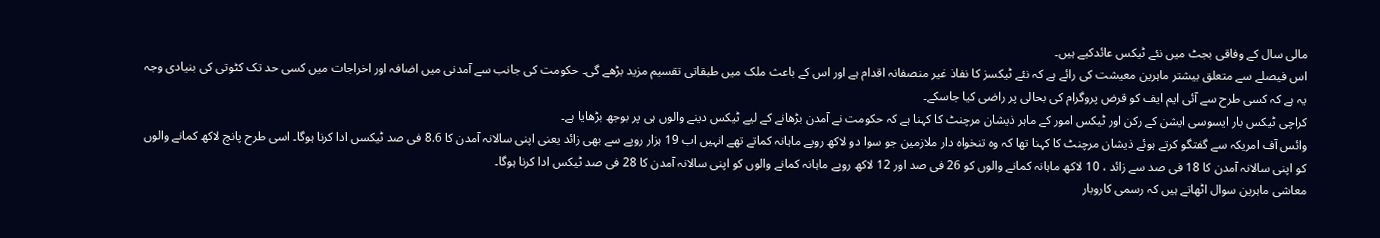مالی سال کے وفاقی بجٹ میں نئے ٹیکس عائدکیے ہیں۔
اس فیصلے سے متعلق بیشتر ماہرین معیشت کی رائے ہے کہ نئے ٹیکسز کا نفاذ غیر منصفانہ اقدام ہے اور اس کے باعث ملک میں طبقاتی تقسیم مزید بڑھے گی۔ حکومت کی جانب سے آمدنی میں اضافہ اور اخراجات میں کسی حد تک کٹوتی کی بنیادی وجہ یہ ہے کہ کسی طرح سے آئی ایم ایف کو قرض پروگرام کی بحالی پر راضی کیا جاسکے۔
کراچی ٹیکس بار ایسوسی ایشن کے رکن اور ٹیکس امور کے ماہر ذیشان مرچنٹ کا کہنا ہے کہ حکومت نے آمدن بڑھانے کے لیے ٹیکس دینے والوں ہی پر بوجھ بڑھایا ہے۔
وائس آف امریکہ سے گفتگو کرتے ہوئے ذیشان مرچنٹ کا کہنا تھا کہ وہ تنخواہ دار ملازمین جو سوا دو لاکھ روپے ماہانہ کماتے تھے انہیں اب 19 ہزار روپے سے بھی زائد یعنی اپنی سالانہ آمدن کا 8.6 فی صد ٹیکسں ادا کرنا ہوگا۔ اسی طرح پانچ لاکھ کمانے والوں کو اپنی سالانہ آمدن کا 18 فی صد سے زائد ، 10 لاکھ ماہانہ کمانے والوں کو 26 فی صد اور 12 لاکھ روپے ماہانہ کمانے والوں کو اپنی سالانہ آمدن کا 28 فی صد ٹیکس ادا کرنا ہوگا۔
معاشی ماہرین سوال اٹھاتے ہیں کہ رسمی کاروبار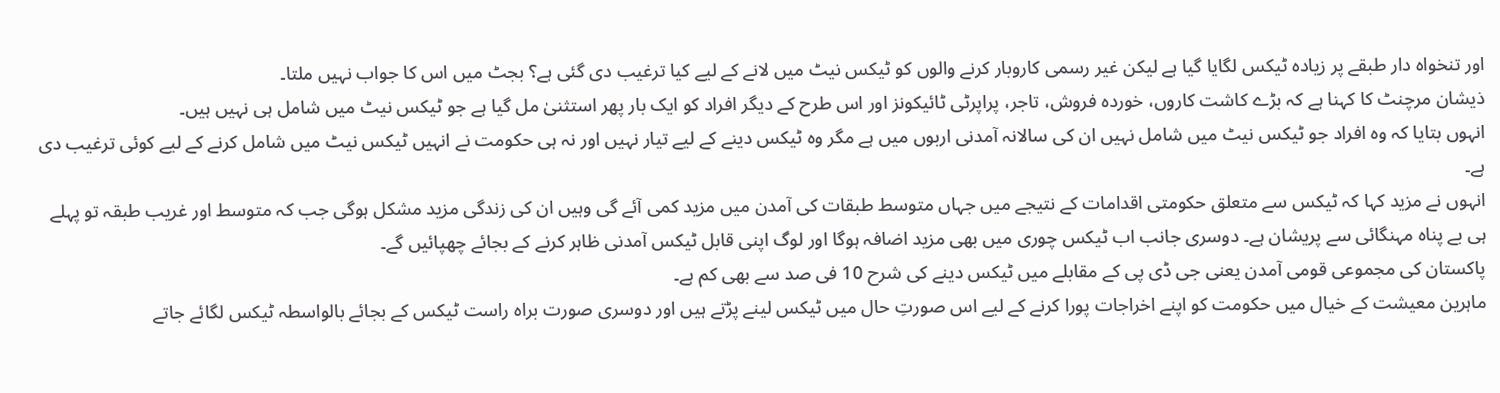اور تنخواہ دار طبقے پر زیادہ ٹیکس لگایا گیا ہے لیکن غیر رسمی کاروبار کرنے والوں کو ٹیکس نیٹ میں لانے کے لیے کیا ترغیب دی گئی ہے؟ بجٹ میں اس کا جواب نہیں ملتا۔
ذیشان مرچنٹ کا کہنا ہے کہ بڑے کاشت کاروں، خوردہ فروش، تاجر، پراپرٹی ٹائیکونز اور اس طرح کے دیگر افراد کو ایک بار پھر استثنیٰ مل گیا ہے جو ٹیکس نیٹ میں شامل ہی نہیں ہیں۔
انہوں بتایا کہ وہ افراد جو ٹیکس نیٹ میں شامل نہیں ان کی سالانہ آمدنی اربوں میں ہے مگر وہ ٹیکس دینے کے لیے تیار نہیں اور نہ ہی حکومت نے انہیں ٹیکس نیٹ میں شامل کرنے کے لیے کوئی ترغیب دی ہے۔
انہوں نے مزید کہا کہ ٹیکس سے متعلق حکومتی اقدامات کے نتیجے میں جہاں متوسط طبقات کی آمدن میں مزید کمی آئے گی وہیں ان کی زندگی مزید مشکل ہوگی جب کہ متوسط اور غریب طبقہ تو پہلے ہی بے پناہ مہنگائی سے پریشان ہے۔ دوسری جانب اب ٹیکس چوری میں بھی مزید اضافہ ہوگا اور لوگ اپنی قابل ٹیکس آمدنی ظاہر کرنے کے بجائے چھپائیں گے۔
پاکستان کی مجموعی قومی آمدن یعنی جی ڈی پی کے مقابلے میں ٹیکس دینے کی شرح 10 فی صد سے بھی کم ہے۔
ماہرین معیشت کے خیال میں حکومت کو اپنے اخراجات پورا کرنے کے لیے اس صورتِ حال میں ٹیکس لینے پڑتے ہیں اور دوسری صورت براہ راست ٹیکس کے بجائے بالواسطہ ٹیکس لگائے جاتے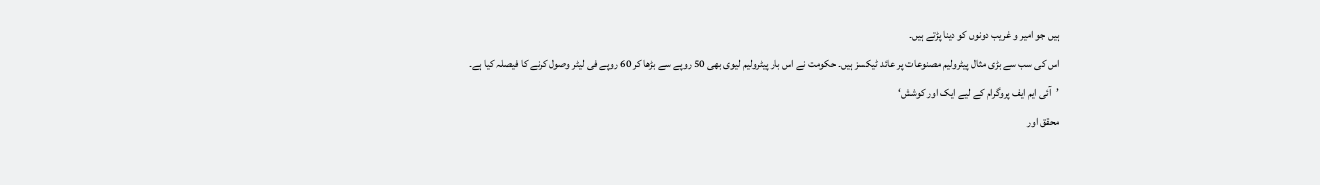ہیں جو امیر و غریب دونوں کو دینا پڑتے ہیں۔
اس کی سب سے بڑی مثال پیٹرولیم مصنوعات پر عائد ٹیکسز ہیں۔ حکومت نے اس بار پیٹرولیم لیوی بھی 50 روپے سے بڑھا کر 60 روپے فی لیٹر وصول کرنے کا فیصلہ کیا ہے۔
’آئی ایم ایف پروگرام کے لیے ایک اور کوشش‘
محقق اور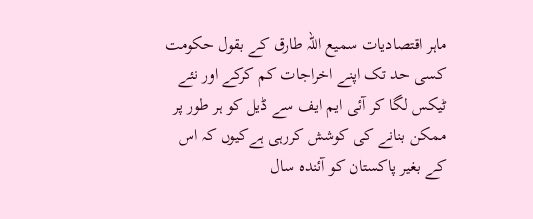ماہر اقتصادیات سمیع اللہ طارق کے بقول حکومت کسی حد تک اپنے اخراجات کم کرکے اور نئے ٹیکس لگا کر آئی ایم ایف سے ڈیل کو ہر طور پر ممکن بنانے کی کوشش کررہی ہےکیوں کہ اس کے بغیر پاکستان کو آئندہ سال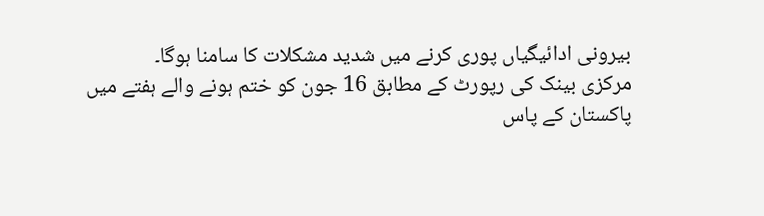بیرونی ادائیگیاں پوری کرنے میں شدید مشکلات کا سامنا ہوگا۔
مرکزی بینک کی رپورٹ کے مطابق 16 جون کو ختم ہونے والے ہفتے میں پاکستان کے پاس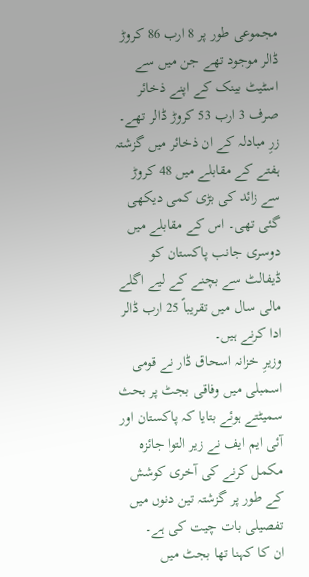مجموعی طور پر 8 ارب 86 کروڑ ڈالر موجود تھے جن میں سے اسٹیٹ بینک کے اپنے ذخائر صرف 3 ارب 53 کروڑ ڈالر تھے۔ زرِ مبادلہ کے ان ذخائر میں گزشتہ ہفتے کے مقابلے میں 48 کروڑ سے زائد کی بڑی کمی دیکھی گئی تھی۔ اس کے مقابلے میں دوسری جانب پاکستان کو ڈیفالٹ سے بچنے کے لیے اگلے مالی سال میں تقریباً 25 ارب ڈالر ادا کرنے ہیں۔
وزیرِ خزانہ اسحاق ڈار نے قومی اسمبلی میں وفاقی بجٹ پر بحث سمیٹتے ہوئے بتایا کہ پاکستان اور آئی ایم ایف نے زیر التوا جائزہ مکمل کرنے کی آخری کوشش کے طور پر گزشتہ تین دنوں میں تفصیلی بات چیت کی ہے۔
ان کا کہنا تھا بجٹ میں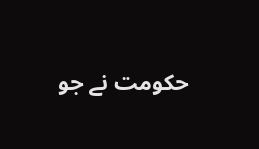حکومت نے جو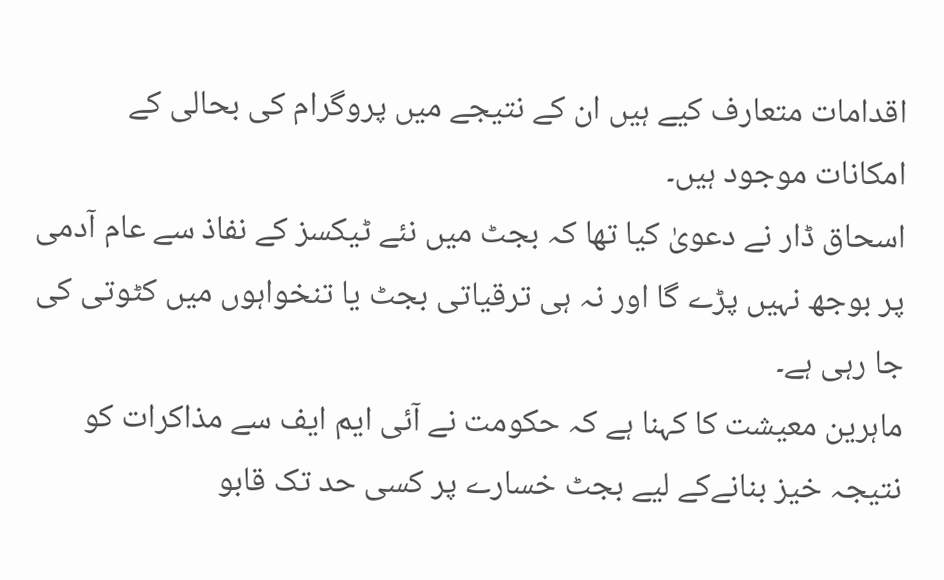اقدامات متعارف کیے ہیں ان کے نتیجے میں پروگرام کی بحالی کے امکانات موجود ہیں۔
اسحاق ڈار نے دعویٰ کیا تھا کہ بجٹ میں نئے ٹیکسز کے نفاذ سے عام آدمی پر بوجھ نہیں پڑے گا اور نہ ہی ترقیاتی بجٹ یا تنخواہوں میں کٹوتی کی جا رہی ہے۔
ماہرین معیشت کا کہنا ہے کہ حکومت نے آئی ایم ایف سے مذاکرات کو نتیجہ خیز بنانےکے لیے بجٹ خسارے پر کسی حد تک قابو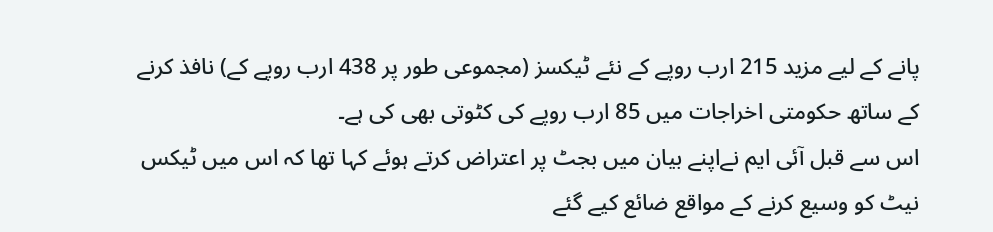پانے کے لیے مزید 215 ارب روپے کے نئے ٹیکسز (مجموعی طور پر 438 ارب روپے کے) نافذ کرنے کے ساتھ حکومتی اخراجات میں 85 ارب روپے کی کٹوتی بھی کی ہے۔
اس سے قبل آئی ایم نےاپنے بیان میں بجٹ پر اعتراض کرتے ہوئے کہا تھا کہ اس میں ٹیکس نیٹ کو وسیع کرنے کے مواقع ضائع کیے گئے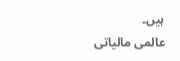ہیں۔
عالمی مالیاتی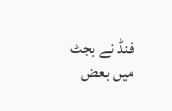فنڈ نے بجٹ میں بعض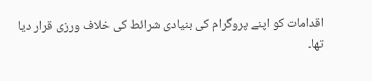اقدامات کو اپنے پروگرام کی بنیادی شرائط کی خلاف ورزی قرار دیا تھا۔